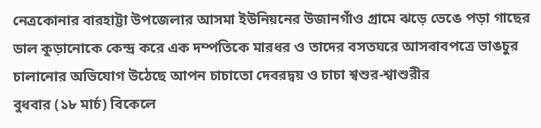নেত্রকোনার বারহাট্টা উপজেলার আসমা ইউনিয়নের উজানগাঁও গ্রামে ঝড়ে ভেঙে পড়া গাছের ডাল কুড়ানোকে কেন্দ্র করে এক দম্পতিকে মারধর ও তাদের বসতঘরে আসবাবপত্রে ভাঙচুর চালানোর অভিযোগ উঠেছে আপন চাচাতো দেবরদ্বয় ও চাচা শ্বশুর-শ্বাশুরীর
বুধবার (১৮ মার্চ) বিকেলে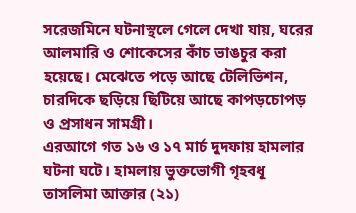সরেজমিনে ঘটনাস্থলে গেলে দেখা যায়, ঘরের আলমারি ও শোকেসের কাঁচ ভাঙচুর করা হয়েছে। মেঝেতে পড়ে আছে টেলিভিশন, চারদিকে ছড়িয়ে ছিটিয়ে আছে কাপড়চোপড় ও প্রসাধন সামগ্রী।
এরআগে গত ১৬ ও ১৭ মার্চ দুদফায় হামলার ঘটনা ঘটে। হামলায় ভুক্তভোগী গৃহবধূ তাসলিমা আক্তার (২১)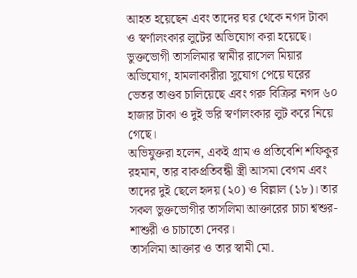আহত হয়েছেন এবং তাদের ঘর থেকে নগদ টাকা ও স্বর্ণালংকার লুটের অভিযোগ করা হয়েছে। ভুক্তভোগী তাসলিমার স্বামীর রাসেল মিয়ার অভিযোগ, হামলাকারীরা সুযোগ পেয়ে ঘরের ভেতর তাণ্ডব চালিয়েছে এবং গরু বিক্রির নগদ ৬০ হাজার টাকা ও দুই ভরি স্বর্ণালংকার লুট করে নিয়ে গেছে।
অভিযুক্তরা হলেন, একই গ্রাম ও প্রতিবেশি শফিকুর রহমান, তার বাকপ্রতিবন্ধী স্ত্রী আসমা বেগম এবং তাদের দুই ছেলে হৃদয় (২০) ও বিল্লাল (১৮)। তার সকল ভুক্তভোগীর তাসলিমা আক্তারের চাচা শ্বশুর-শাশুরী ও চাচাতো দেবর।
তাসলিমা আক্তার ও তার স্বামী মো.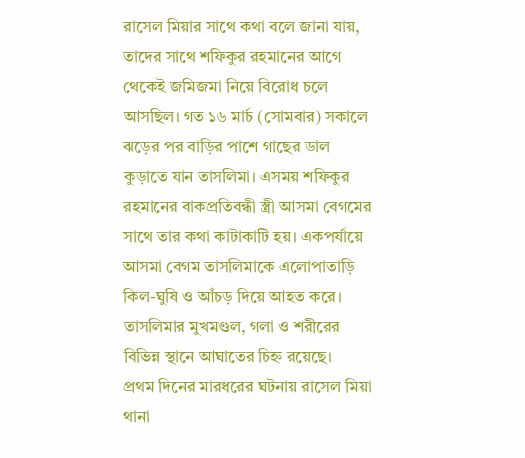রাসেল মিয়ার সাথে কথা বলে জানা যায়, তাদের সাথে শফিকুর রহমানের আগে থেকেই জমিজমা নিয়ে বিরোধ চলে আসছিল। গত ১৬ মার্চ (সোমবার) সকালে ঝড়ের পর বাড়ির পাশে গাছের ডাল কুড়াতে যান তাসলিমা। এসময় শফিকুর রহমানের বাকপ্রতিবন্ধী স্ত্রী আসমা বেগমের সাথে তার কথা কাটাকাটি হয়। একপর্যায়ে আসমা বেগম তাসলিমাকে এলোপাতাড়ি কিল-ঘুষি ও আঁচড় দিয়ে আহত করে। তাসলিমার মুখমণ্ডল, গলা ও শরীরের বিভিন্ন স্থানে আঘাতের চিহ্ন রয়েছে।
প্রথম দিনের মারধরের ঘটনায় রাসেল মিয়া থানা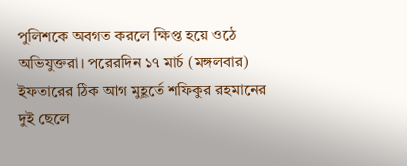পুলিশকে অবগত করলে ক্ষিপ্ত হয়ে ওঠে অভিযুক্তরা। পরেরদিন ১৭ মার্চ (মঙ্গলবার) ইফতারের ঠিক আগ মুহূর্তে শফিকুর রহমানের দুই ছেলে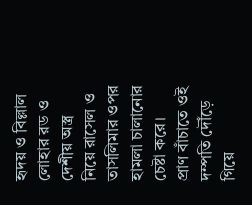হৃদয় ও বিল্লাল লোহার রড ও দেশীয় অস্ত্র নিয়ে রাসেল ও তাসলিমার ওপর হামলা চালানোর চেষ্টা করে।
প্রাণ বাঁচাতে ওই দম্পতি দৌঁড়ে গিয়ে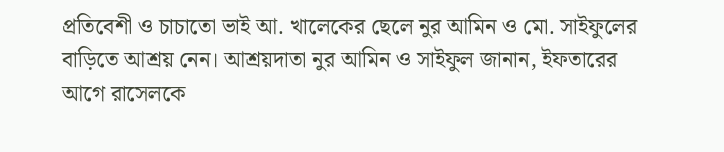প্রতিবেশী ও চাচাতো ভাই আ. খালেকের ছেলে নুর আমিন ও মো. সাইফুলের বাড়িতে আশ্রয় নেন। আশ্রয়দাতা নুর আমিন ও সাইফুল জানান, ইফতারের আগে রাসেলকে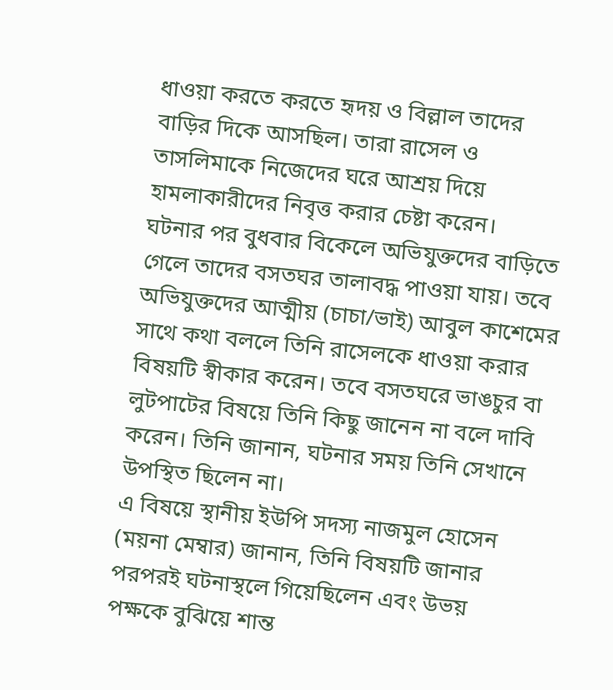ধাওয়া করতে করতে হৃদয় ও বিল্লাল তাদের বাড়ির দিকে আসছিল। তারা রাসেল ও তাসলিমাকে নিজেদের ঘরে আশ্রয় দিয়ে হামলাকারীদের নিবৃত্ত করার চেষ্টা করেন।
ঘটনার পর বুধবার বিকেলে অভিযুক্তদের বাড়িতে গেলে তাদের বসতঘর তালাবদ্ধ পাওয়া যায়। তবে অভিযুক্তদের আত্মীয় (চাচা/ভাই) আবুল কাশেমের সাথে কথা বললে তিনি রাসেলকে ধাওয়া করার বিষয়টি স্বীকার করেন। তবে বসতঘরে ভাঙচুর বা লুটপাটের বিষয়ে তিনি কিছু জানেন না বলে দাবি করেন। তিনি জানান, ঘটনার সময় তিনি সেখানে উপস্থিত ছিলেন না।
এ বিষয়ে স্থানীয় ইউপি সদস্য নাজমুল হোসেন (ময়না মেম্বার) জানান, তিনি বিষয়টি জানার পরপরই ঘটনাস্থলে গিয়েছিলেন এবং উভয় পক্ষকে বুঝিয়ে শান্ত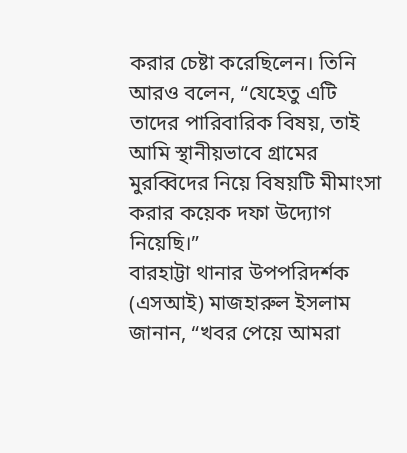করার চেষ্টা করেছিলেন। তিনি আরও বলেন, “যেহেতু এটি তাদের পারিবারিক বিষয়, তাই আমি স্থানীয়ভাবে গ্রামের মুরব্বিদের নিয়ে বিষয়টি মীমাংসা করার কয়েক দফা উদ্যোগ নিয়েছি।”
বারহাট্টা থানার উপপরিদর্শক (এসআই) মাজহারুল ইসলাম জানান, “খবর পেয়ে আমরা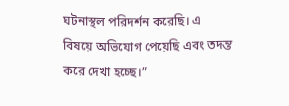ঘটনাস্থল পরিদর্শন করেছি। এ বিষয়ে অভিযোগ পেয়েছি এবং তদন্ত করে দেখা হচ্ছে।”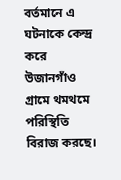বর্তমানে এ ঘটনাকে কেন্দ্র করে উজানগাঁও গ্রামে থমথমে পরিস্থিতি বিরাজ করছে।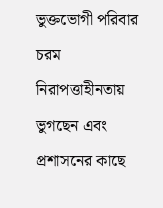ভুক্তভোগী পরিবার চরম নিরাপত্তাহীনতায় ভুগছেন এবং প্রশাসনের কাছে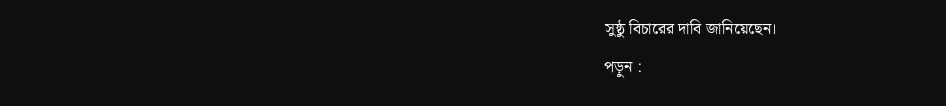সুষ্ঠু বিচারের দাবি জানিয়েছেন।
পড়ুন :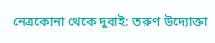নেত্রকোনা থেকে দুবাই: তরুণ উদ্যোক্তা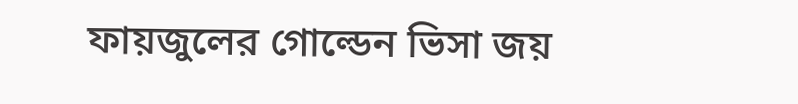ফায়জুলের গোল্ডেন ভিসা জয়